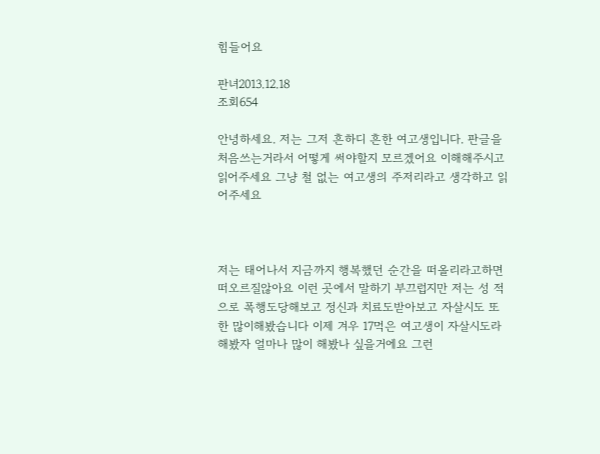힘들어요

판녀2013.12.18
조회654

안녕하세요. 저는 그저 흔하디 흔한 여고생입니다. 판글을 처음쓰는거라서 어떻게 써야할지 모르겠어요 이해해주시고 읽어주세요 그냥 철 없는 여고생의 주저리라고 생각하고 읽어주세요



저는 태어나서 지금까지 행복했던 순간을 떠올리라고하면 떠오르질않아요 이런 곳에서 말하기 부끄럽지만 저는 성 적으로 폭행도당해보고 정신과 치료도받아보고 자살시도 또한 많이해봤습니다 이제 겨우 17먹은 여고생이 자살시도라해봤자 얼마나 많이 해봤나 싶을거에요 그런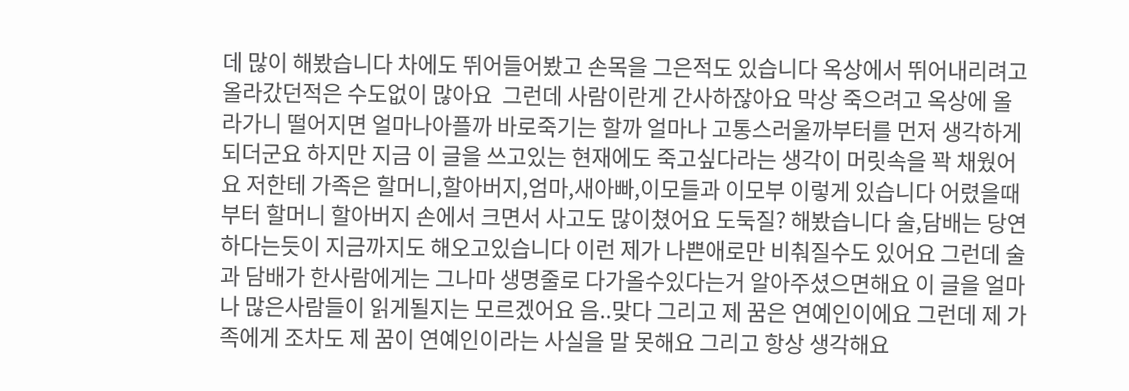데 많이 해봤습니다 차에도 뛰어들어봤고 손목을 그은적도 있습니다 옥상에서 뛰어내리려고 올라갔던적은 수도없이 많아요  그런데 사람이란게 간사하잖아요 막상 죽으려고 옥상에 올라가니 떨어지면 얼마나아플까 바로죽기는 할까 얼마나 고통스러울까부터를 먼저 생각하게 되더군요 하지만 지금 이 글을 쓰고있는 현재에도 죽고싶다라는 생각이 머릿속을 꽉 채웠어요 저한테 가족은 할머니,할아버지,엄마,새아빠,이모들과 이모부 이렇게 있습니다 어렸을때부터 할머니 할아버지 손에서 크면서 사고도 많이쳤어요 도둑질? 해봤습니다 술,담배는 당연하다는듯이 지금까지도 해오고있습니다 이런 제가 나쁜애로만 비춰질수도 있어요 그런데 술과 담배가 한사람에게는 그나마 생명줄로 다가올수있다는거 알아주셨으면해요 이 글을 얼마나 많은사람들이 읽게될지는 모르겠어요 음..맞다 그리고 제 꿈은 연예인이에요 그런데 제 가족에게 조차도 제 꿈이 연예인이라는 사실을 말 못해요 그리고 항상 생각해요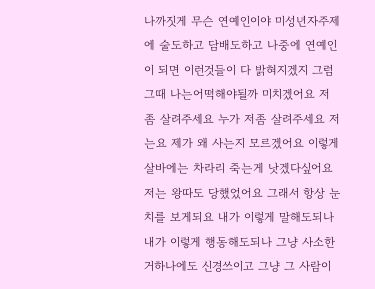나까짓게 무슨 연예인이야 미성년자주제에 술도하고 담배도하고 나중에 연예인이 되면 이런것들이 다 밝혀지겠지 그럼 그때 나는어떡해야될까 미치겠어요 저 좀 살려주세요 누가 저좀 살려주세요 저는요 제가 왜 사는지 모르겠어요 이렇게 살바에는 차라리 죽는게 낫겠다싶어요 저는 왕따도 당했었어요 그래서 항상 눈치를 보게되요 내가 이렇게 말해도되나 내가 이렇게 행동해도되나 그냥 사소한거하나에도 신경쓰이고 그냥 그 사람이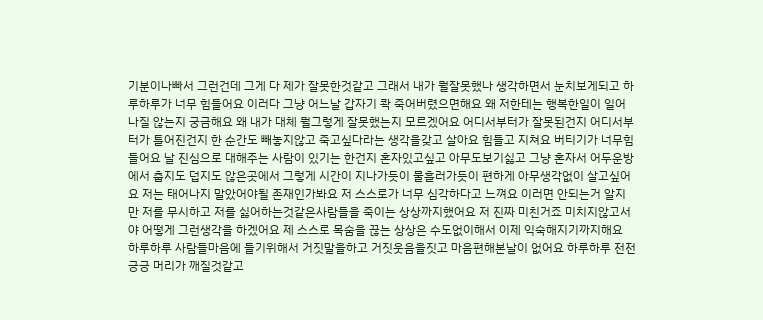기분이나빠서 그런건데 그게 다 제가 잘못한것같고 그래서 내가 뭘잘못했나 생각하면서 눈치보게되고 하루하루가 너무 힘들어요 이러다 그냥 어느날 갑자기 콱 죽어버렸으면해요 왜 저한테는 행복한일이 일어나질 않는지 궁금해요 왜 내가 대체 뭘그렇게 잘못했는지 모르겠어요 어디서부터가 잘못된건지 어디서부터가 틀어진건지 한 순간도 빼놓지않고 죽고싶다라는 생각을갖고 살아요 힘들고 지쳐요 버티기가 너무힘들어요 날 진심으로 대해주는 사람이 있기는 한건지 혼자있고싶고 아무도보기싫고 그냥 혼자서 어두운방에서 춥지도 덥지도 않은곳에서 그렇게 시간이 지나가듯이 물흘러가듯이 편하게 아무생각없이 살고싶어요 저는 태어나지 말았어야될 존재인가봐요 저 스스로가 너무 심각하다고 느껴요 이러면 안되는거 알지만 저를 무시하고 저를 싫어하는것같은사람들을 죽이는 상상까지했어요 저 진짜 미친거죠 미치지않고서야 어떻게 그런생각을 하겠어요 제 스스로 목숨을 끊는 상상은 수도없이해서 이제 익숙해지기까지해요 하루하루 사람들마음에 들기위해서 거짓말을하고 거짓웃음을짓고 마음편해본날이 없어요 하루하루 전전긍긍 머리가 깨질것같고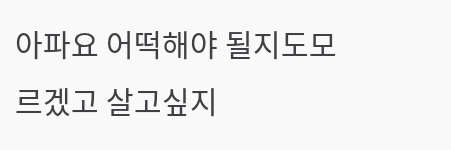아파요 어떡해야 될지도모르겠고 살고싶지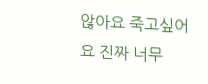않아요 죽고싶어요 진짜 너무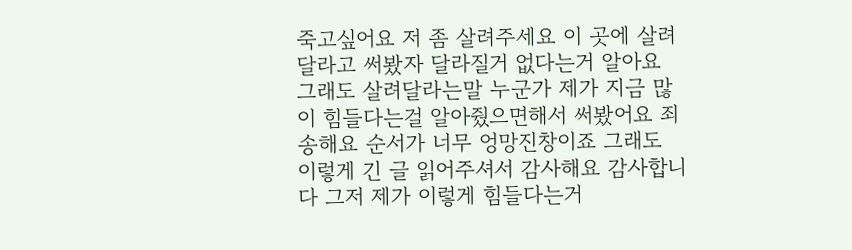죽고싶어요 저 좀 살려주세요 이 곳에 살려달라고 써봤자 달라질거 없다는거 알아요 그래도 살려달라는말 누군가 제가 지금 많이 힘들다는걸 알아줬으면해서 써봤어요 죄송해요 순서가 너무 엉망진창이죠 그래도 이렇게 긴 글 읽어주셔서 감사해요 감사합니다 그저 제가 이렇게 힘들다는거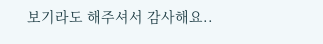보기라도 해주셔서 감사해요..